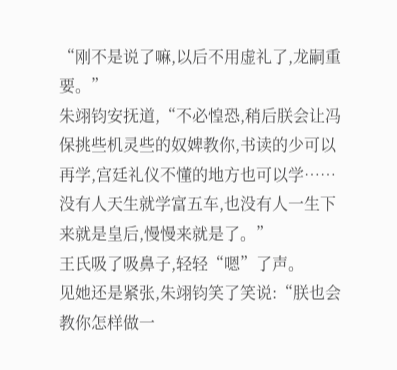“刚不是说了嘛,以后不用虚礼了,龙嗣重要。”
朱翊钧安抚道,“不必惶恐,稍后朕会让冯保挑些机灵些的奴婢教你,书读的少可以再学,宫廷礼仪不懂的地方也可以学……没有人天生就学富五车,也没有人一生下来就是皇后,慢慢来就是了。”
王氏吸了吸鼻子,轻轻“嗯”了声。
见她还是紧张,朱翊钧笑了笑说:“朕也会教你怎样做一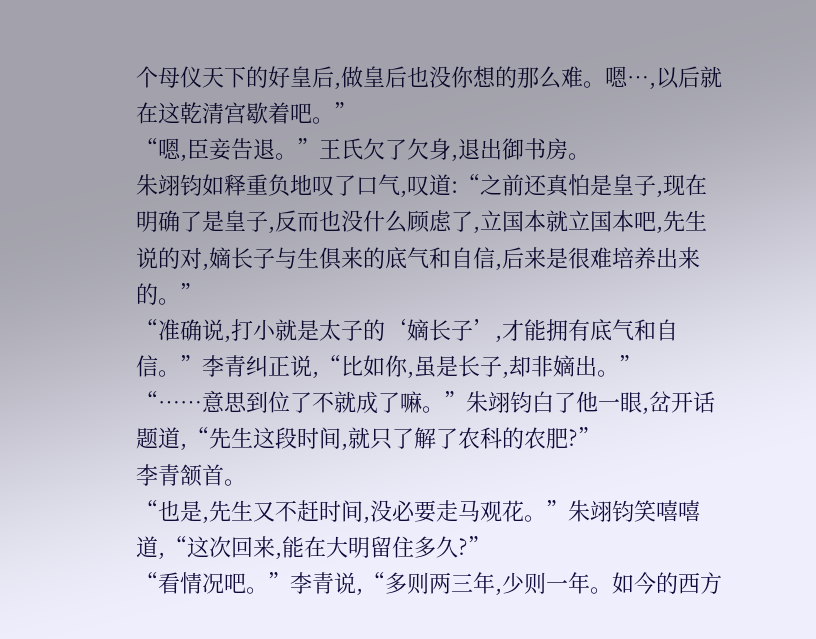个母仪天下的好皇后,做皇后也没你想的那么难。嗯…,以后就在这乾清宫歇着吧。”
“嗯,臣妾告退。”王氏欠了欠身,退出御书房。
朱翊钧如释重负地叹了口气,叹道:“之前还真怕是皇子,现在明确了是皇子,反而也没什么顾虑了,立国本就立国本吧,先生说的对,嫡长子与生俱来的底气和自信,后来是很难培养出来的。”
“准确说,打小就是太子的‘嫡长子’,才能拥有底气和自信。”李青纠正说,“比如你,虽是长子,却非嫡出。”
“……意思到位了不就成了嘛。”朱翊钧白了他一眼,岔开话题道,“先生这段时间,就只了解了农科的农肥?”
李青颔首。
“也是,先生又不赶时间,没必要走马观花。”朱翊钧笑嘻嘻道,“这次回来,能在大明留住多久?”
“看情况吧。”李青说,“多则两三年,少则一年。如今的西方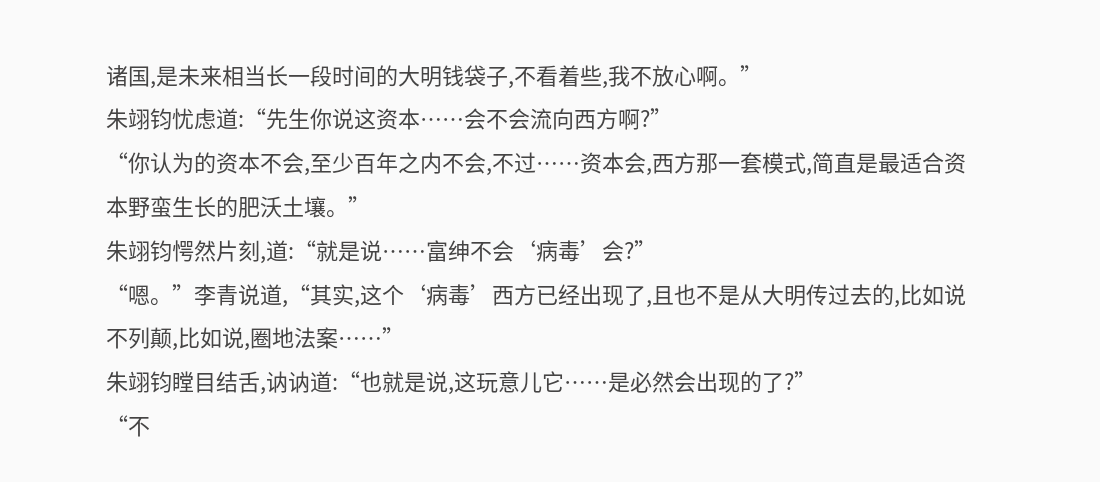诸国,是未来相当长一段时间的大明钱袋子,不看着些,我不放心啊。”
朱翊钧忧虑道:“先生你说这资本……会不会流向西方啊?”
“你认为的资本不会,至少百年之内不会,不过……资本会,西方那一套模式,简直是最适合资本野蛮生长的肥沃土壤。”
朱翊钧愕然片刻,道:“就是说……富绅不会‘病毒’会?”
“嗯。”李青说道,“其实,这个‘病毒’西方已经出现了,且也不是从大明传过去的,比如说不列颠,比如说,圈地法案……”
朱翊钧瞠目结舌,讷讷道:“也就是说,这玩意儿它……是必然会出现的了?”
“不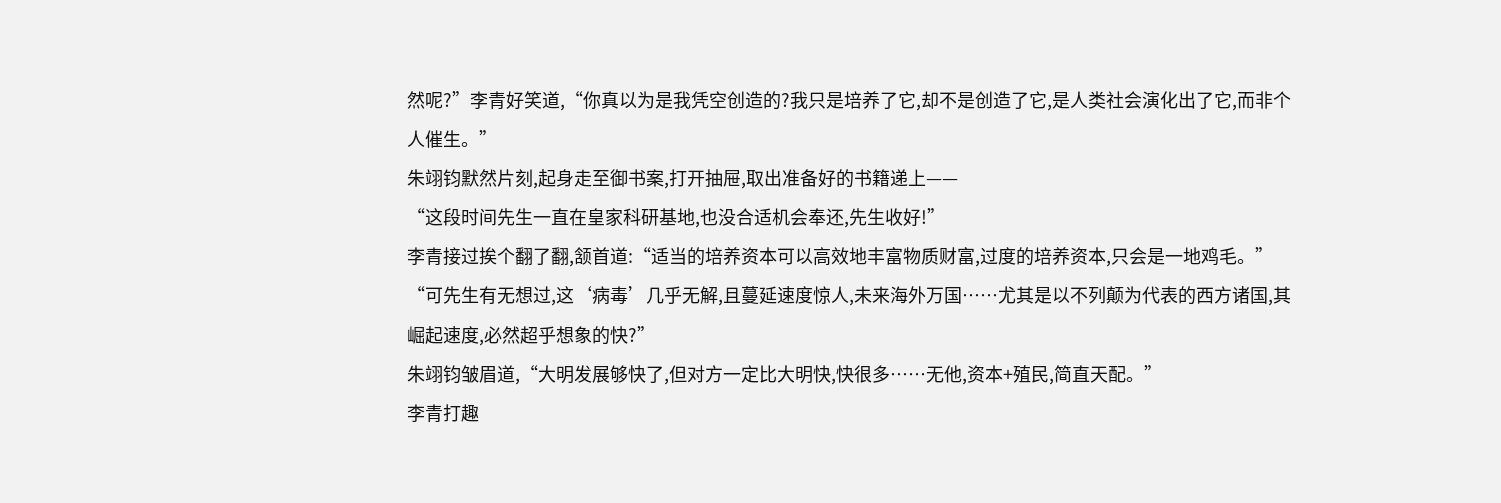然呢?”李青好笑道,“你真以为是我凭空创造的?我只是培养了它,却不是创造了它,是人类社会演化出了它,而非个人催生。”
朱翊钧默然片刻,起身走至御书案,打开抽屉,取出准备好的书籍递上——
“这段时间先生一直在皇家科研基地,也没合适机会奉还,先生收好!”
李青接过挨个翻了翻,颔首道:“适当的培养资本可以高效地丰富物质财富,过度的培养资本,只会是一地鸡毛。”
“可先生有无想过,这‘病毒’几乎无解,且蔓延速度惊人,未来海外万国……尤其是以不列颠为代表的西方诸国,其崛起速度,必然超乎想象的快?”
朱翊钧皱眉道,“大明发展够快了,但对方一定比大明快,快很多……无他,资本+殖民,简直天配。”
李青打趣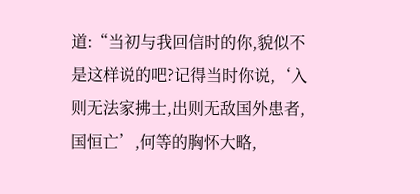道:“当初与我回信时的你,貌似不是这样说的吧?记得当时你说,‘入则无法家拂士,出则无敌国外患者,国恒亡’,何等的胸怀大略,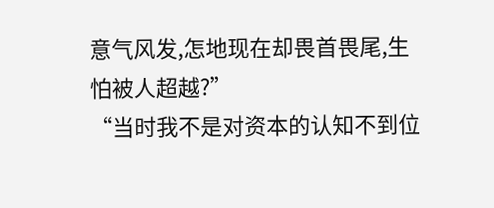意气风发,怎地现在却畏首畏尾,生怕被人超越?”
“当时我不是对资本的认知不到位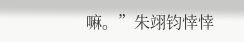嘛。”朱翊钧悻悻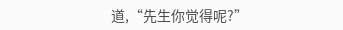道,“先生你觉得呢?”